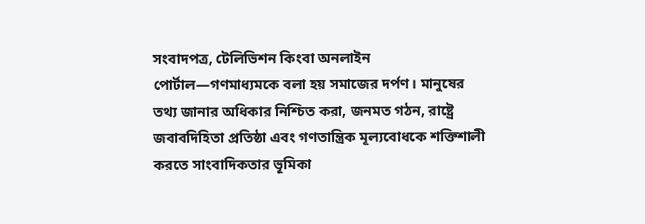সংবাদপত্র, টেলিভিশন কিংবা অনলাইন পোর্টাল—গণমাধ্যমকে বলা হয় সমাজের দর্পণ। মানুষের তথ্য জানার অধিকার নিশ্চিত করা, জনমত গঠন, রাষ্ট্রে জবাবদিহিতা প্রতিষ্ঠা এবং গণতান্ত্রিক মূল্যবোধকে শক্তিশালী করতে সাংবাদিকতার ভূমিকা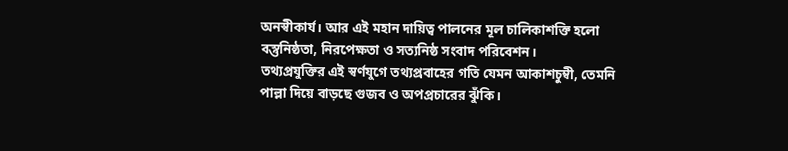অনস্বীকার্য। আর এই মহান দায়িত্ব পালনের মূল চালিকাশক্তি হলো বস্তুনিষ্ঠতা, নিরপেক্ষতা ও সত্যনিষ্ঠ সংবাদ পরিবেশন।
তথ্যপ্রযুক্তির এই স্বর্ণযুগে তথ্যপ্রবাহের গতি যেমন আকাশচুম্বী, তেমনি পাল্লা দিয়ে বাড়ছে গুজব ও অপপ্রচারের ঝুঁকি।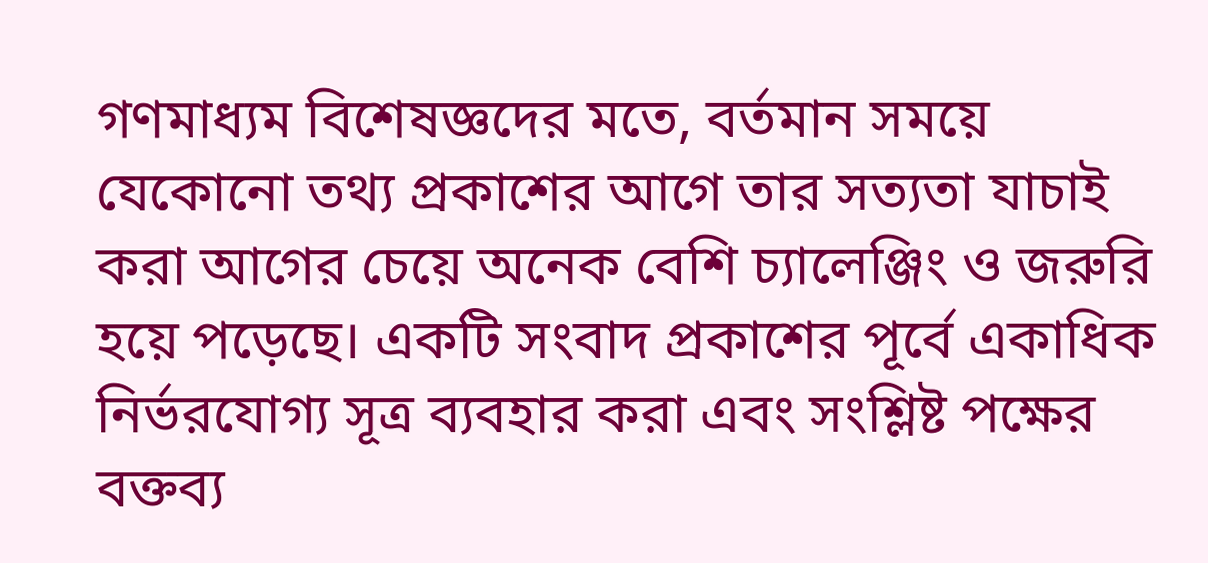গণমাধ্যম বিশেষজ্ঞদের মতে, বর্তমান সময়ে যেকোনো তথ্য প্রকাশের আগে তার সত্যতা যাচাই করা আগের চেয়ে অনেক বেশি চ্যালেঞ্জিং ও জরুরি হয়ে পড়েছে। একটি সংবাদ প্রকাশের পূর্বে একাধিক নির্ভরযোগ্য সূত্র ব্যবহার করা এবং সংশ্লিষ্ট পক্ষের বক্তব্য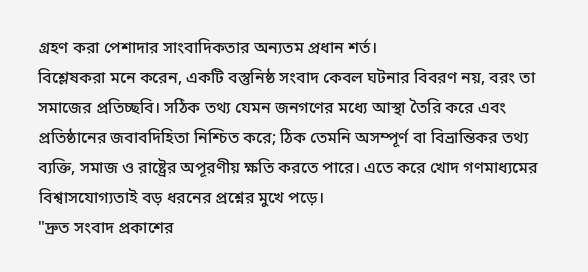গ্রহণ করা পেশাদার সাংবাদিকতার অন্যতম প্রধান শর্ত।
বিশ্লেষকরা মনে করেন, একটি বস্তুনিষ্ঠ সংবাদ কেবল ঘটনার বিবরণ নয়, বরং তা সমাজের প্রতিচ্ছবি। সঠিক তথ্য যেমন জনগণের মধ্যে আস্থা তৈরি করে এবং প্রতিষ্ঠানের জবাবদিহিতা নিশ্চিত করে; ঠিক তেমনি অসম্পূর্ণ বা বিভ্রান্তিকর তথ্য ব্যক্তি, সমাজ ও রাষ্ট্রের অপূরণীয় ক্ষতি করতে পারে। এতে করে খোদ গণমাধ্যমের বিশ্বাসযোগ্যতাই বড় ধরনের প্রশ্নের মুখে পড়ে।
"দ্রুত সংবাদ প্রকাশের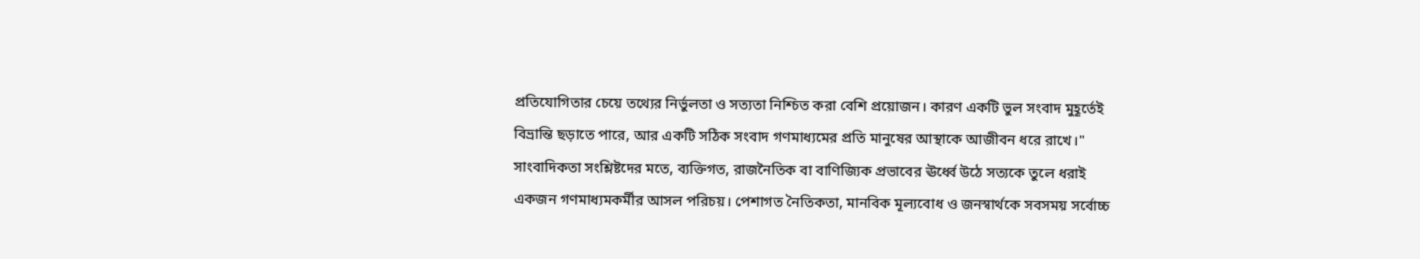প্রতিযোগিতার চেয়ে তথ্যের নির্ভুলতা ও সত্যতা নিশ্চিত করা বেশি প্রয়োজন। কারণ একটি ভুল সংবাদ মুহূর্তেই বিভ্রান্তি ছড়াতে পারে, আর একটি সঠিক সংবাদ গণমাধ্যমের প্রতি মানুষের আস্থাকে আজীবন ধরে রাখে।"
সাংবাদিকতা সংশ্লিষ্টদের মতে, ব্যক্তিগত, রাজনৈতিক বা বাণিজ্যিক প্রভাবের ঊর্ধ্বে উঠে সত্যকে তুলে ধরাই একজন গণমাধ্যমকর্মীর আসল পরিচয়। পেশাগত নৈতিকতা, মানবিক মূল্যবোধ ও জনস্বার্থকে সবসময় সর্বোচ্চ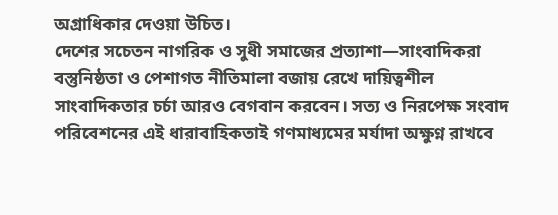অগ্রাধিকার দেওয়া উচিত।
দেশের সচেতন নাগরিক ও সুধী সমাজের প্রত্যাশা—সাংবাদিকরা বস্তুনিষ্ঠতা ও পেশাগত নীতিমালা বজায় রেখে দায়িত্বশীল সাংবাদিকতার চর্চা আরও বেগবান করবেন। সত্য ও নিরপেক্ষ সংবাদ পরিবেশনের এই ধারাবাহিকতাই গণমাধ্যমের মর্যাদা অক্ষুণ্ন রাখবে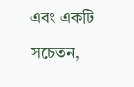এবং একটি সচেতন,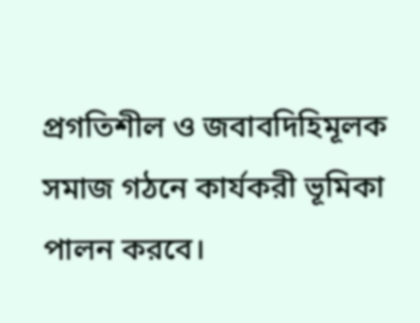প্রগতিশীল ও জবাবদিহিমূলক সমাজ গঠনে কার্যকরী ভূমিকা পালন করবে।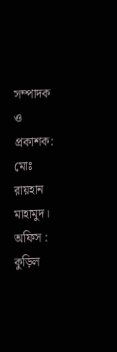সম্পাদক ও প্রকাশক: মোঃ রায়হান মাহামুদ।
অফিস : কুড়িল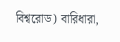বিশ্বরোড) বারিধারা,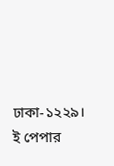ঢাকা-১২২৯।
ই পেপার